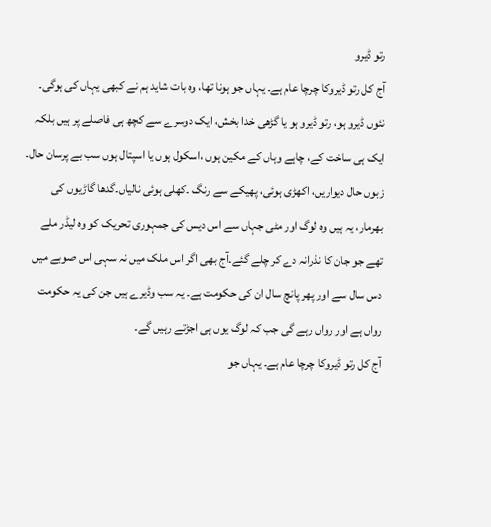رتو ڈیرو
آج کل رتو ڈیروکا چرچا عام ہے۔ یہاں جو ہونا تھا، وہ بات شاید ہم نے کبھی یہاں کی ہوگی۔
نئوں ڈیرو ہو، رتو ڈیرو ہو یا گڑھی خدا بخش، ایک دوسرے سے کچھ ہی فاصلے پر ہیں بلکہ ایک ہی ساخت کے، چاہے وہاں کے مکین ہوں ،اسکول ہوں یا اسپتال ہوں سب بے پرسان حال۔ زبوں حال دیواریں، اکھڑی ہوئی، پھیکے سے رنگ ۔کھلی ہوئی نالیاں۔گدھا گاڑیوں کی بھرمار، یہ ہیں وہ لوگ اور مٹی جہاں سے اس دیس کی جمہوری تحریک کو وہ لیڈر ملے تھے جو جان کا نذرانہ دے کر چلے گئے۔آج بھی اگر اس ملک میں نہ سہی اس صوبے میں دس سال سے اور پھر پانچ سال ان کی حکومت ہے۔ یہ سب وڈیرے ہیں جن کی یہ حکومت رواں ہے اور رواں رہے گی جب کہ لوگ یوں ہی اجڑتے رہیں گے۔
آج کل رتو ڈیروکا چرچا عام ہے۔ یہاں جو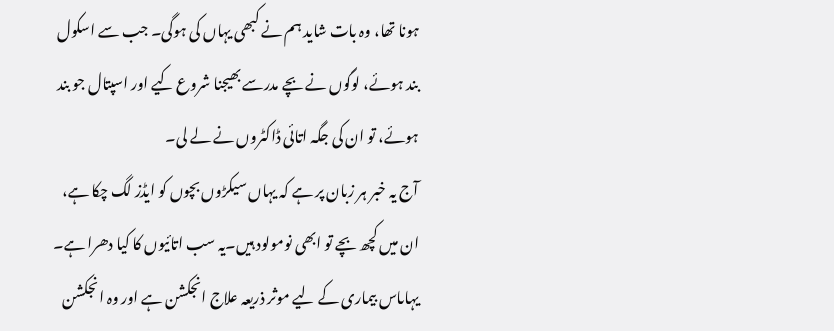ہونا تھا، وہ بات شاید ہم نے کبھی یہاں کی ہوگی۔ جب سے اسکول بند ہوئے، لوگوں نے بچے مدرسے بھیجنا شروع کیے اور اسپتال جو بند ہوئے، تو ان کی جگہ اتائی ڈاکٹروں نے لے لی۔
آج یہ خبر ہر زبان پر ہے کہ یہاں سیکڑوں بچوں کو ایڈز لگ چکا ہے، ان میں کچھ بچے تو ابھی نومولود ہیں۔یہ سب اتائیوں کا کیا دھرا ہے۔ یہاںاس بیماری کے لیے موثر ذریعہ علاج انجکشن ہے اور وہ انجکشن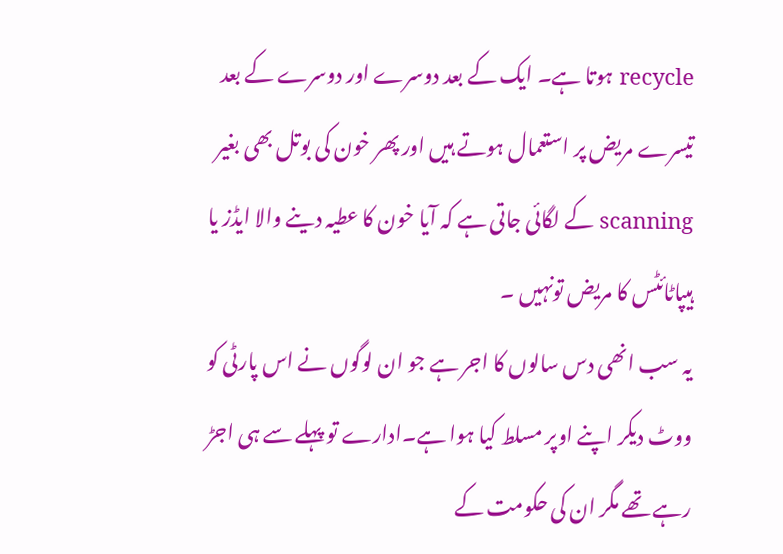recycle ہوتا ہے۔ ایک کے بعد دوسرے اور دوسرے کے بعد تیسرے مریض پر استعمال ہوتے ہیں اور پھر خون کی بوتل بھی بغیر scanning کے لگائی جاتی ہے کہ آیا خون کا عطیہ دینے والا ایڈز یا ہیپاٹائٹس کا مریض تونہیں ۔
یہ سب انھی دس سالوں کا اجر ہے جو ان لوگوں نے اس پارٹی کو ووٹ دیکر اپنے اوپر مسلط کیا ہوا ہے۔ادارے تو پہلے سے ہی اجڑ رہے تھے مگر ان کی حکومت کے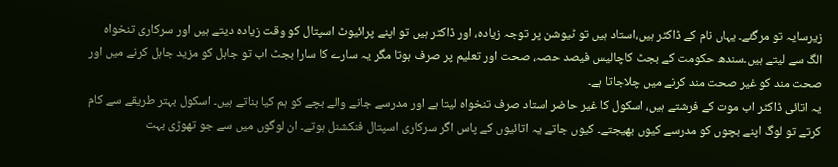زیرسایہ تو مرگئے۔ یہاں نام کے ڈاکٹر ہیں،استاد ہیں تو ٹیوشن پر توجہ زیادہ، اور ڈاکٹر ہیں تو اپنے پرائیوٹ اسپتال کو وقت زیادہ دیتے ہیں اور سرکاری تنخواہ الگ سے لیتے ہیں۔سندھ حکومت کے بجٹ کاچالیس فیصد حصہ، صحت اور تعلیم پر صرف ہوتا مگر یہ سارے کا سارا بجٹ اب تو جاہل کو مزید جاہل کرنے میں اور صحت مند کو غیر صحت مند کرنے میں چلاجاتا ہے۔
یہ اتائی ڈاکٹر اب موت کے فرشتے ہیں، اسکول کا غیر حاضر استاد صرف تنخواہ لیتا ہے اور مدرسے جانے والے بچے کو ہم کیا بناتے ہیں۔ اسکول بہتر طریقے سے کام کرتے تو لوگ اپنے بچوں کو مدرسے کیوں بھیجتے۔ کیوں جاتے یہ اتائیوں کے پاس اگر سرکاری اسپتال فنکشنل ہوتے۔ ان لوگوں میں سے جو تھوڑی بہت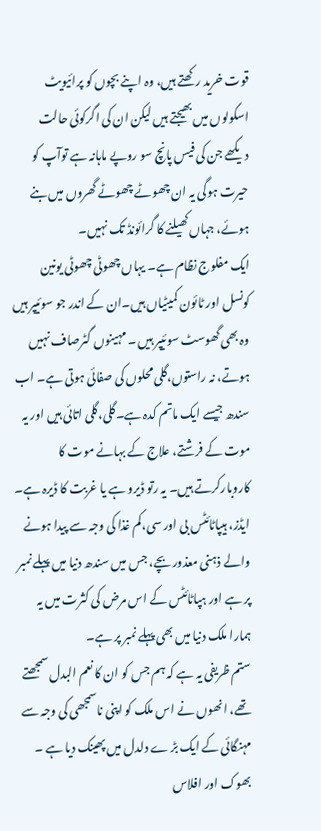قوت خرید رکھتے ہیں، وہ اپنے بچوں کو پرائیویٹ اسکولوں میں بھیجتے ہیں لیکن ان کی اگرکوئی حالت دیکھے جن کی فیس پانچ سو روپے ماہانہ ہے توآپ کو حیرت ہوگی یہ ان چھوٹے چھوٹے گھروں میں بنے ہوئے، جہاں کھیلنے کا گرائونڈ تک نہیں۔
ایک مفلوج نظام ہے۔ یہاں چھوٹی چھوٹی یونین کونسل اور ٹائون کمیٹیاں ہیں۔ان کے اندر جو سوئیپر ہیں وہ بھی گھوسٹ سوئیپر ہیں ۔ مہینوں گٹرصاف نہیں ہوتے، نہ راستوں،گلی محلوں کی صفائی ہوتی ہے۔ اب سندھ جیسے ایک ماتم کدہ ہے۔گلی،گلی اتائی ہیں اور یہ موت کے فرشتے، علاج کے بہانے موت کا کاروبارکرتے ہیں۔ یہ رتو ڈیرو ہے یا غربت کا ڈیرہ ہے۔ ایڈز، ہیپاٹائٹس بی اور سی،کم غذا کی وجہ سے پیدا ہونے والے ذہنی معذور بچے، جس میں سندھ دنیا میں پہلے نمبر پر ہے اور ہپاٹائٹس کے اس مرض کی کثرت میں یہ ہمارا ملک دنیا میں بھی پہلے نمبر پر ہے۔
ستم ظریفی یہ ہے کہ ہم جس کو ان کا نعم البدل سمجھتے تھے، انھوں نے اس ملک کو اپنی ناسمجھی کی وجہ سے مہنگائی کے ایک بڑ ے دلدل میں پھینک دیا ہے ۔ بھوک اور افلاس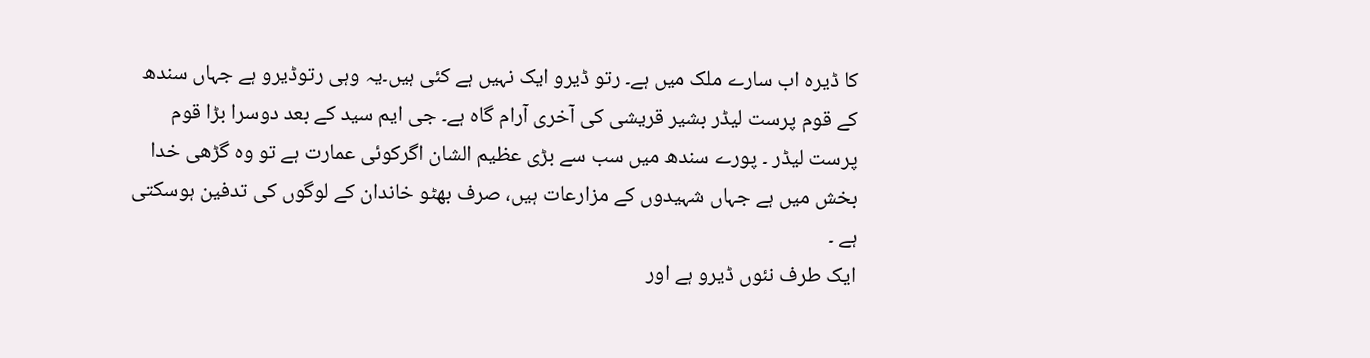کا ڈیرہ اب سارے ملک میں ہے۔ رتو ڈیرو ایک نہیں ہے کئی ہیں۔یہ وہی رتوڈیرو ہے جہاں سندھ کے قوم پرست لیڈر بشیر قریشی کی آخری آرام گاہ ہے۔ جی ایم سید کے بعد دوسرا بڑا قوم پرست لیڈر ۔ پورے سندھ میں سب سے بڑی عظیم الشان اگرکوئی عمارت ہے تو وہ گڑھی خدا بخش میں ہے جہاں شہیدوں کے مزارعات ہیں، صرف بھٹو خاندان کے لوگوں کی تدفین ہوسکتی ہے ۔
ایک طرف نئوں ڈیرو ہے اور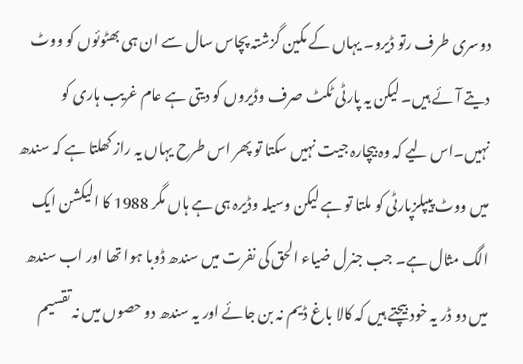دوسری طرف رتو ڈیرو۔ یہاں کے مکین گزشتہ پچاس سال سے ان ہی بھٹوئوں کو ووٹ دیتے آئے ہیں۔ لیکن یہ پارٹی ٹکٹ صرف وڈیروں کو دیتی ہے عام غریب ہاری کو نہیں۔اس لیے کہ وہ بیچارہ جیت نہیں سکتا تو پھر اس طرح یہاں یہ راز کھلتا ہے کہ سندھ میں ووٹ پیپلزپارٹی کو ملتا تو ہے لیکن وسیلہ وڈیرہ ہی ہے ہاں مگر 1988 کا الیکشن ایک الگ مثال ہے۔ جب جنرل ضیاء الحق کی نفرت میں سندھ ڈوبا ہوا تھا اور اب سندھ میں دو ڈر یہ خود بیچتے ہیں کہ کالا باغ ڈیم نہ بن جائے اور یہ سندھ دو حصوں میں نہ تقسیم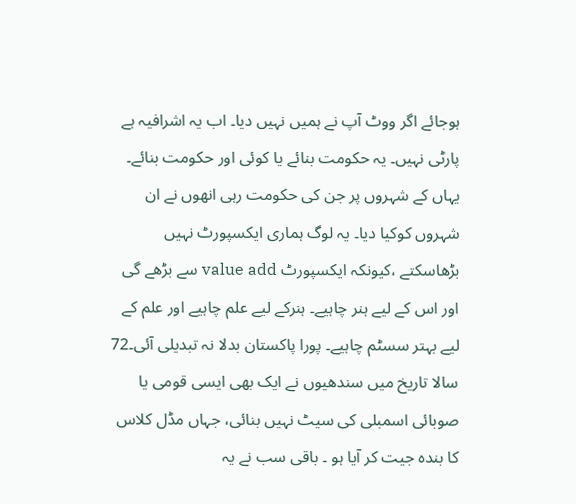ہوجائے اگر ووٹ آپ نے ہمیں نہیں دیا۔ اب یہ اشرافیہ ہے پارٹی نہیں۔ یہ حکومت بنائے یا کوئی اور حکومت بنائے۔ یہاں کے شہروں پر جن کی حکومت رہی انھوں نے ان شہروں کوکیا دیا۔ یہ لوگ ہماری ایکسپورٹ نہیں بڑھاسکتے ،کیونکہ ایکسپورٹ value add سے بڑھے گی اور اس کے لیے ہنر چاہیے۔ ہنرکے لیے علم چاہیے اور علم کے لیے بہتر سسٹم چاہیے۔ پورا پاکستان بدلا نہ تبدیلی آئی۔72 سالا تاریخ میں سندھیوں نے ایک بھی ایسی قومی یا صوبائی اسمبلی کی سیٹ نہیں بنائی، جہاں مڈل کلاس کا بندہ جیت کر آیا ہو ۔ باقی سب نے یہ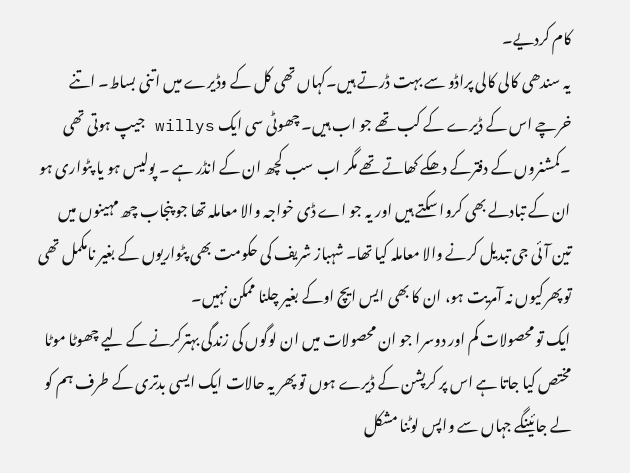کام کردیے۔
یہ سندھی کالی کالی پراڈو سے بہت ڈرتے ہیں۔کہاں تھی کل کے وڈیرے میں اتنی بساط۔ اتنے خرچے اس کے ڈیرے کے کب تھے جو اب ہیں۔ چھوٹی سی ایک willys جیپ ہوتی تھی ۔کمشنروں کے دفترکے دھکے کھاتے تھے مگر اب سب کچھ ان کے انڈر ہے ۔ پولیس ہو یا پٹواری ہو ان کے تبادلے بھی کروا سکتے ہیں اور یہ جو اے ڈی خواجہ والا معاملہ تھا جو پنجاب چھ مہینوں میں تین آئی جی تبدیل کرنے والا معاملہ کیا تھا۔ شہباز شریف کی حکومت بھی پٹواریوں کے بغیر نامکمل تھی تو پھرکیوں نہ آمریت ہو، ان کا بھی ایس ایچ اوکے بغیر چلنا ممکن نہیں۔
ایک تو محصولات کم اور دوسرا جو ان محصولات میں ان لوگوں کی زندگی بہترکرنے کے لیے چھوٹا موٹا مختص کیا جاتا ہے اس پر کرپشن کے ڈیرے ہوں تو پھر یہ حالات ایک ایسی بدتری کے طرف ہم کو لے جائینگے جہاں سے واپس لوٹنا مشکل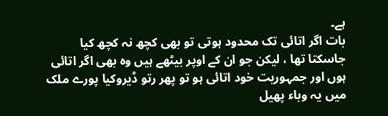ہے۔
بات اگر اتائی تک محدود ہوتی تو بھی کچھ نہ کچھ کیا جاسکتا تھا ، لیکن جو ان کے اوپر بیٹھے ہیں وہ بھی اگر اتائی ہوں اور جمہوریت خود اتائی ہو تو پھر رتو ڈیروکیا پورے ملک میں یہ وباء پھیل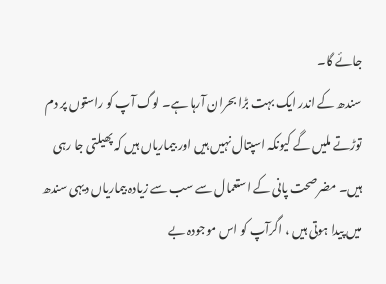جائے گا۔
سندھ کے اندر ایک بہت بڑا بحران آرہا ہے۔ لوگ آپ کو راستوں پر دم توڑتے ملیں گے کیونکہ اسپتال نہیں ہیں اور بیماریاں ہیں کہ پھیلتی جا رہی ہیں۔ مضرصحت پانی کے استعمال سے سب سے زیادہ بیماریاں دیہی سندھ میں پیدا ہوتی ہیں ، اگرآپ کو اس موجودہ بے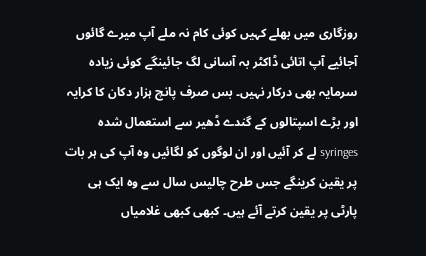روزگاری میں بھلے کہیں کوئی کام نہ ملے آپ میرے گائوں آجائیے آپ اتائی ڈاکٹر بہ آسانی لگ جائینگے کوئی زیادہ سرمایہ بھی درکار نہیں۔ بس صرف پانچ ہزار دکان کا کرایہ اور بڑے اسپتالوں کے گندے ڈھیر سے استعمال شدہ syringes لے کر آئیں اور ان لوگوں کو لگائیں وہ آپ کی ہر بات پر یقین کرینگے جس طرح چالیس سال سے وہ ایک ہی پارٹی پر یقین کرتے آئے ہیں۔ کبھی کبھی غلامیاں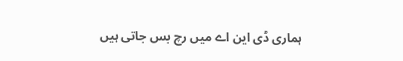ہماری ڈی این اے میں رچ بس جاتی ہیں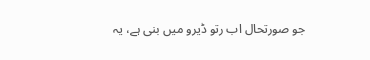جو صورتحال اب رتو ڈیرو میں بنی ہے، یہ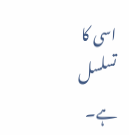اسی کا تسلسل ہے۔